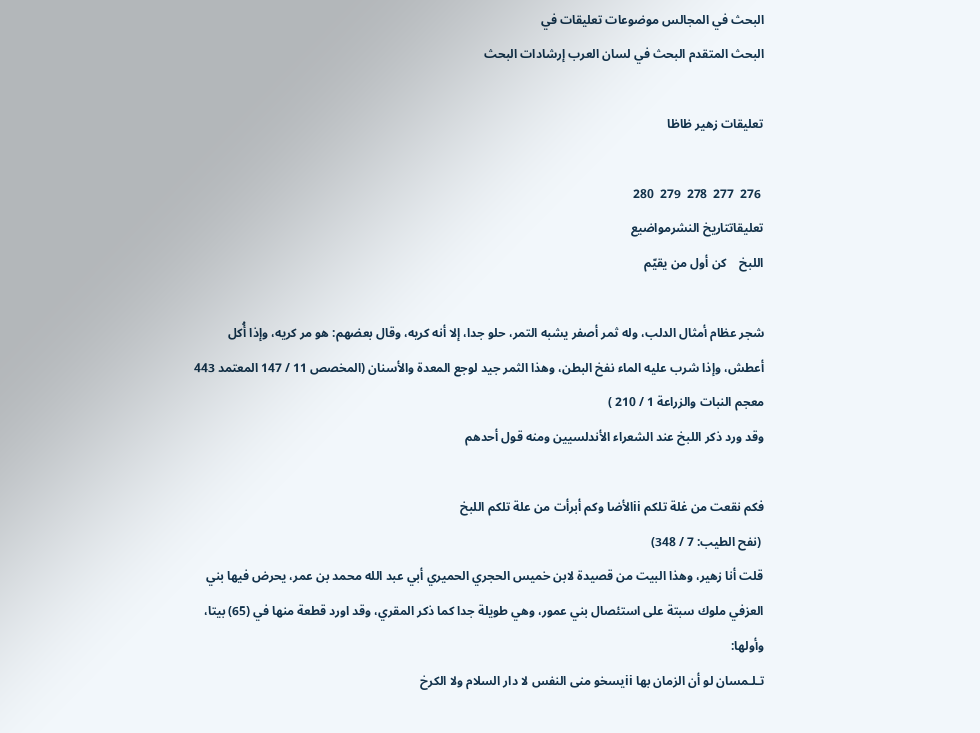البحث في المجالس موضوعات تعليقات في
البحث المتقدم البحث في لسان العرب إرشادات البحث

تعليقات زهير ظاظا

 276  277  278  279  280
تعليقاتتاريخ النشرمواضيع
اللبخ    كن أول من يقيّم

شجر عظام أمثال الدلب، وله ثمر أصفر يشبه التمر، حلو جدا، إلا أنه كريه، وقال بعضهم: هو مر كريه، وإذا أُكل أعطش، وإذا شرب عليه الماء نفخ البطن، وهذا الثمر جيد لوجع المعدة والأسنان (المخصص 11 / 147 المعتمد 443 معجم النبات والزراعة 1 / 210 )
وقد ورد ذكر اللبخ عند الشعراء الأندلسيين ومنه قول أحدهم

فكم نقعت من غلة تلكم iiالأضا وكم أبرأت من علة تلكم اللبخ
 (نفح الطيب: 7 / 348)
قلت أنا زهير، وهذا البيت من قصيدة لابن خميس الحجري الحميري أبي عبد الله محمد بن عمر، يحرض فيها بني العزفي ملوك سبتة على استئصال بني عمور، وهي طويلة جدا كما ذكر المقري، وقد اورد قطعة منها في (65) بيتا، وأولها:
تـلـمسان لو أن الزمان بها iiيسخو منى النفس لا دار السلام ولا الكرخ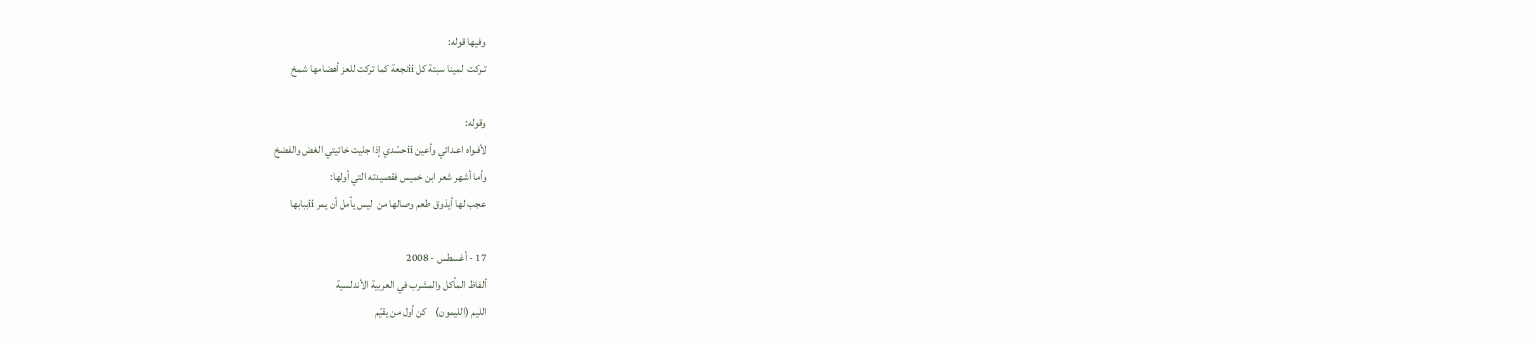وفيها قوله:
تـركت  لمينا سبتة كل iiنجعة كما تركت للعز أهضامها شمخ

وقوله:
لأفـواه اعـدائي وأعين iiحسّدي إذا جليت خائيتي الغض والفضخ
وأما أشهر شعر ابن خميس فقصيدته التي أولها:
عجب لها أيذوق طعم وصالها من  ليس يأمل أن يمر iiببابها

17 - أغسطس - 2008
ألفاظ المأكل والمشرب في العربية الأندلسية
الليم (الليمون)    كن أول من يقيّم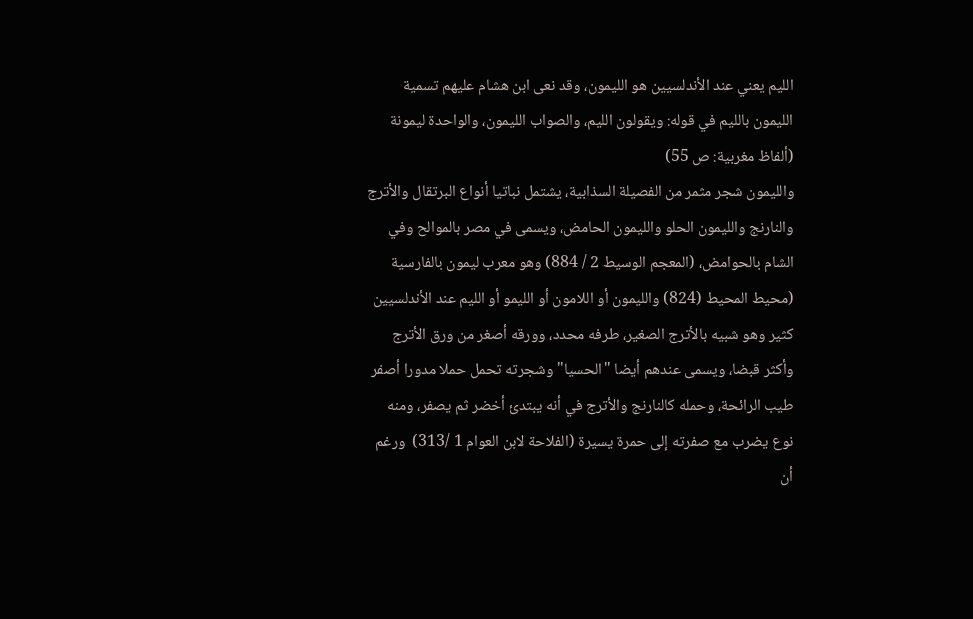الليم يعني عند الأندلسيين هو الليمون، وقد نعى ابن هشام عليهم تسمية الليمون بالليم في قوله: ويقولون الليم، والصواب الليمون، والواحدة ليمونة (ألفاظ مغربية: ص 55)
والليمون شجر مثمر من الفصيلة السذابية، يشتمل نباتيا أنواع البرتقال والأترج والنارنج والليمون الحلو والليمون الحامض، ويسمى في مصر بالموالح وفي الشام بالحوامض، (المعجم الوسيط 2 / 884) وهو معرب ليمون بالفارسية (محيط المحيط (824) والليمون أو اللامون أو الليمو أو الليم عند الأندلسيين كثير وهو شبيه بالأترج الصغير، طرفه محدد، وورقه أصغر من ورق الأترج وأكثر قبضا، ويسمى عندهم أيضا "الحسيا" وشجرته تحمل حملا مدورا أصفر طيب الرائحة، وحمله كالنارنج والأترج في أنه يبتدئ أخضر ثم يصفر، ومنه نوع يضرب مع صفرته إلى حمرة يسيرة (الفلاحة لابن العوام 1 /313)  ورغم أن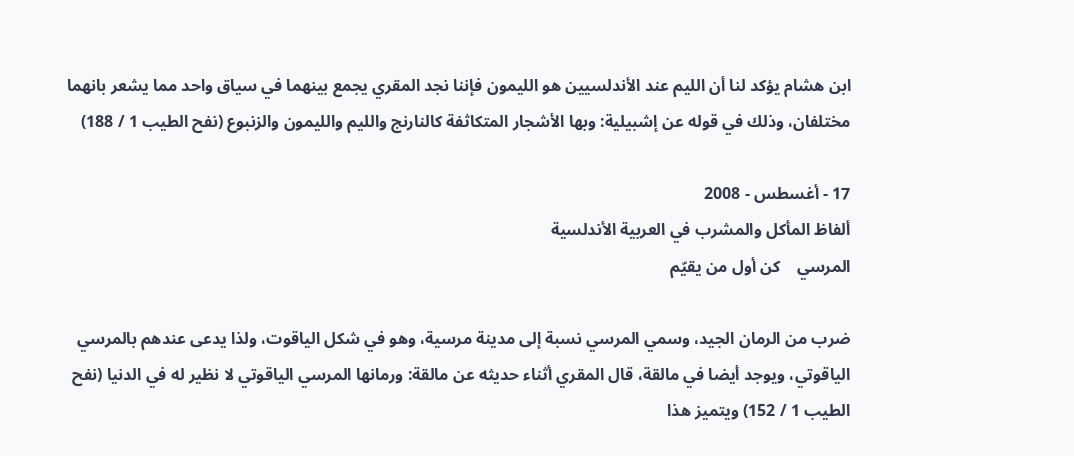ابن هشام يؤكد لنا أن الليم عند الأندلسيين هو الليمون فإننا نجد المقري يجمع بينهما في سياق واحد مما يشعر بانهما مختلفان، وذلك في قوله عن إشبيلية: وبها الأشجار المتكاثفة كالنارنج والليم والليمون والزنبوع (نفح الطيب 1 / 188)

17 - أغسطس - 2008
ألفاظ المأكل والمشرب في العربية الأندلسية
المرسي    كن أول من يقيّم

ضرب من الرمان الجيد، وسمي المرسي نسبة إلى مدينة مرسية، وهو في شكل الياقوت، ولذا يدعى عندهم بالمرسي الياقوتي، ويوجد أيضا في مالقة، قال المقري أثناء حديثه عن مالقة: ورمانها المرسي الياقوتي لا نظير له في الدنيا (نفح الطيب 1 / 152) ويتميز هذا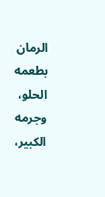الرمان بطعمه الحلو، وجرمه الكبير،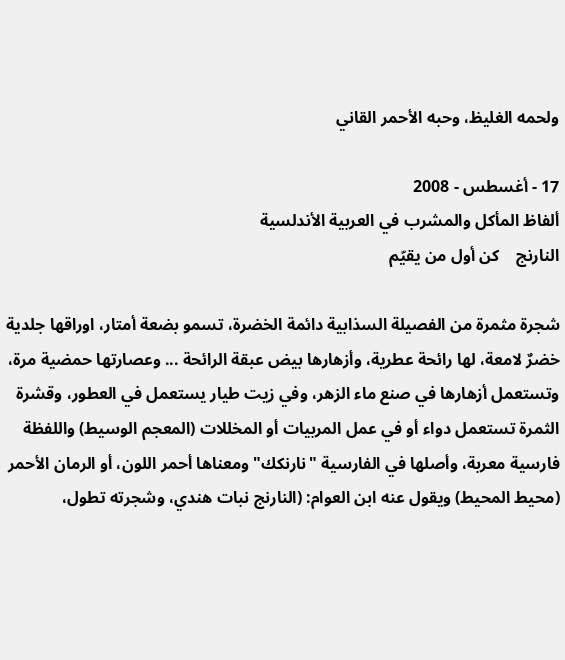ولحمه الغليظ، وحبه الأحمر القاني

17 - أغسطس - 2008
ألفاظ المأكل والمشرب في العربية الأندلسية
النارنج    كن أول من يقيّم

شجرة مثمرة من الفصيلة السذابية دائمة الخضرة، تسمو بضعة أمتار، اوراقها جلدية خضرٌ لامعة، لها رائحة عطرية، وأزهارها بيض عبقة الرائحة ... وعصارتها حمضية مرة، وتستعمل أزهارها في صنع ماء الزهر، وفي زيت طيار يستعمل في العطور، وقشرة الثمرة تستعمل دواء أو في عمل المربيات أو المخللات (المعجم الوسيط) واللفظة فارسية معربة، وأصلها في الفارسية "نارنكك" ومعناها أحمر اللون، أو الرمان الأحمر (محيط المحيط) ويقول عنه ابن العوام: (النارنج نبات هندي، وشجرته تطول،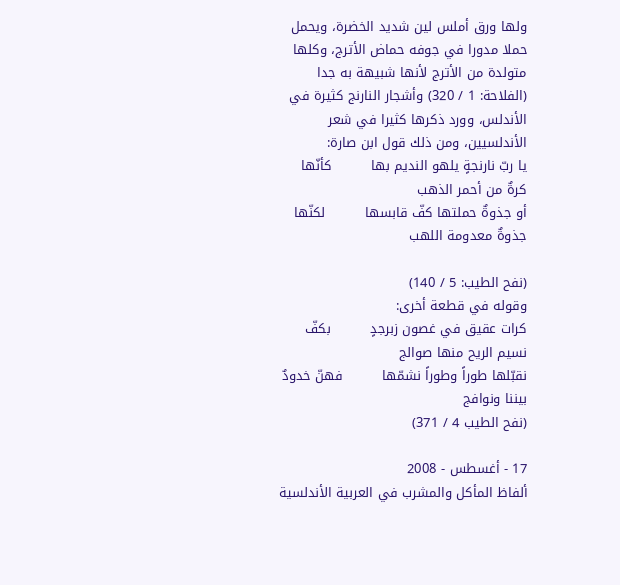ولها ورق أملس لين شديد الخضرة، ويحمل حملا مدورا في جوفه حماض الأترج، وكلها متولدة من الأترج لأنها شبيهة به جدا (الفلاحة: 1 / 320) وأشجار النارنج كثيرة في الأندلس، وورد ذكرها كثيرا في شعر الأندلسيين، ومن ذلك قول ابن صارة:
يا ربّ نارنجةٍ يلهو النديم بها         كأنّها كرةٌ من أحمر الذهب
أو جذوةٌ حملتها كفّ قابسها         لكنّها جذوةٌ معدومة اللهب

(نفح الطيب: 5 / 140)
وقوله في قطعة أخرى:
كرات عقيق في غصون زبرجدٍ         بكفّ نسيم الريح منها صوالج
نقبّلها طوراً وطوراً نشمّها         فهنّ خدودٌ بيننا ونوافج
(نفح الطيب 4 / 371)

17 - أغسطس - 2008
ألفاظ المأكل والمشرب في العربية الأندلسية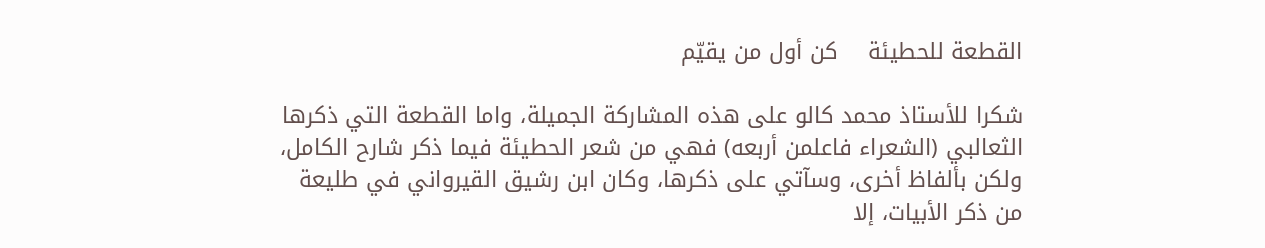القطعة للحطيئة    كن أول من يقيّم

شكرا للأستاذ محمد كالو على هذه المشاركة الجميلة، واما القطعة التي ذكرها الثعالبي (الشعراء فاعلمن أربعه) فهي من شعر الحطيئة فيما ذكر شارح الكامل، ولكن بألفاظ أخرى، وسآتي على ذكرها، وكان ابن رشيق القيرواني في طليعة من ذكر الأبيات، إلا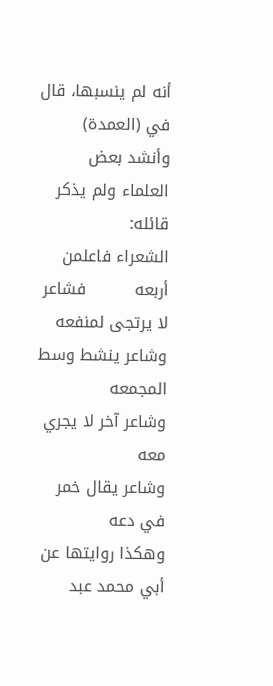أنه لم ينسبها، قال في (العمدة)
وأنشد بعض العلماء ولم يذكر قائله:
الشعراء فاعلمن أربعه         فشاعر لا يرتجى لمنفعه
وشاعر ينشط وسط المجمعه         وشاعر آخر لا يجري معه
وشاعر يقال خمر في دعه
وهكذا روايتها عن أبي محمد عبد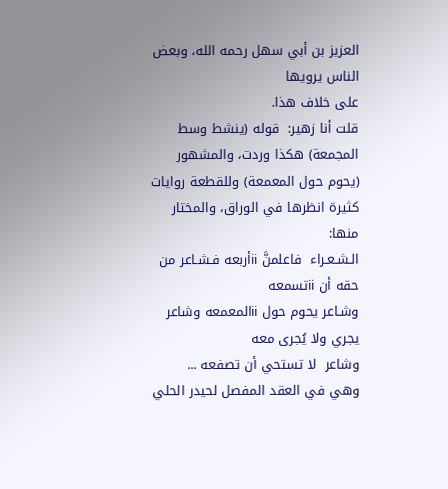العزيز بن أبي سهل رحمه الله، وبعض الناس يرويها
على خلاف هذا.
قلت أنا زهير:  قوله (ينشط وسط المجمعة) هكذا وردت، والمشهور (يحوم حول المعمعة) وللقطعة روايات كثيرة انظرها في الوراق، والمختار منها:
الـشـعـراء  فاعلمنَّ iiأربعه فـشـاعر من حقه أن iiتسمعه
وشـاعر يحوم حول iiالمعمعه وشاعر يجري ولا يُجرى معه
وشاعر  لا تستحي أن تصفعه ...
وهي في العقد المفصل لحيدر الحلي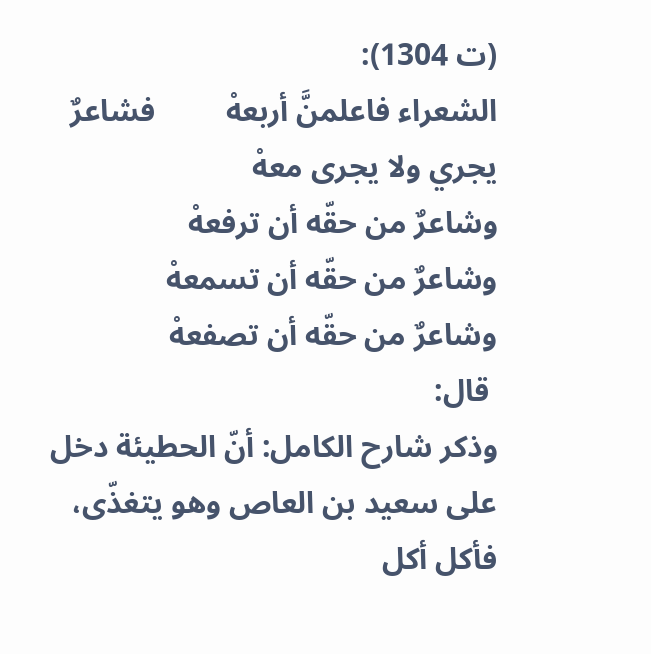(ت 1304):
الشعراء فاعلمنَّ أربعهْ         فشاعرٌ يجري ولا يجرى معهْ
وشاعرٌ من حقّه أن ترفعهْ         وشاعرٌ من حقّه أن تسمعهْ
وشاعرٌ من حقّه أن تصفعهْ
 قال:
وذكر شارح الكامل: أنّ الحطيئة دخل على سعيد بن العاص وهو يتغذّى، فأكل أكل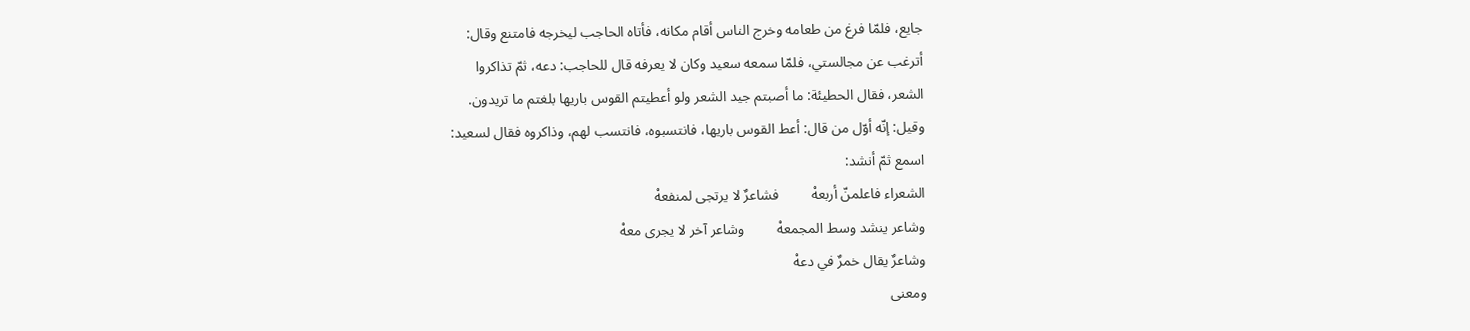جايع، فلمّا فرغ من طعامه وخرج الناس أقام مكانه، فأتاه الحاجب ليخرجه فامتنع وقال:
أترغب عن مجالستي، فلمّا سمعه سعيد وكان لا يعرفه قال للحاجب: دعه، ثمّ تذاكروا
الشعر، فقال الحطيئة: ما أصبتم جيد الشعر ولو أعطيتم القوس باريها بلغتم ما تريدون.
وقيل: إنّه أوّل من قال: أعط القوس باريها، فانتسبوه، فانتسب لهم، وذاكروه فقال لسعيد:
اسمع ثمّ أنشد:
الشعراء فاعلمنّ أربعهْ         فشاعرٌ لا يرتجى لمنفعهْ
وشاعر ينشد وسط المجمعهْ         وشاعر آخر لا يجرى معهْ
وشاعرٌ يقال خمرٌ في دعهْ
ومعنى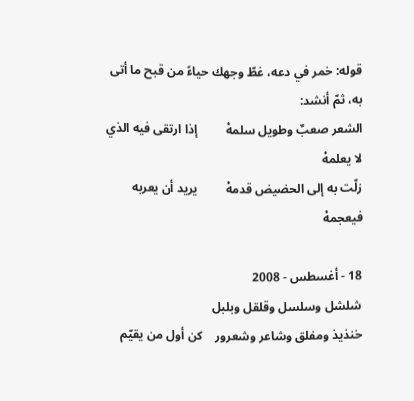قوله: خمر في دعه، غطّ وجهك حياءً من قبح ما أتى به، ثمّ أنشد:
الشعر صعبٌ وطويل سلمهْ         إذا ارتقى فيه الذي لا يعلمهْ
زلّت به إلى الحضيض قدمهْ         يريد أن يعربه فيعجمهْ

18 - أغسطس - 2008
شلشل وسلسل وقلقل وبلبل
خنذيذ ومفلق وشاعر وشعرور    كن أول من يقيّم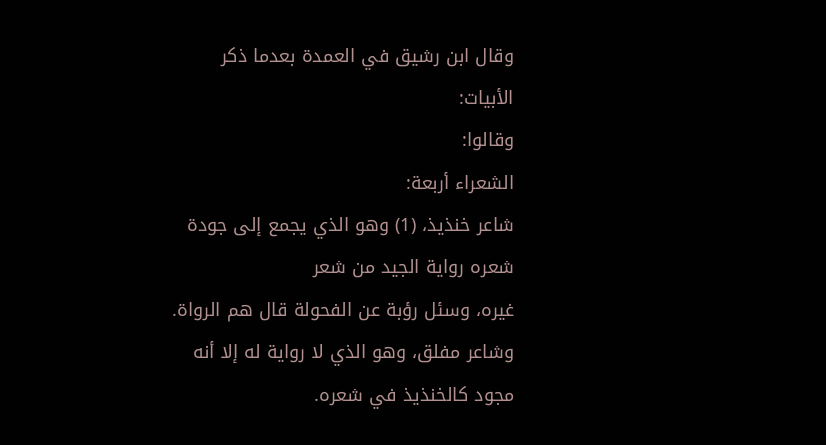وقال ابن رشيق في العمدة بعدما ذكر الأبيات:
وقالوا:
الشعراء أربعة:
شاعر خنذيذ، (1) وهو الذي يجمع إلى جودة شعره رواية الجيد من شعر
غيره، وسئل رؤبة عن الفحولة قال هم الرواة.
وشاعر مفلق، وهو الذي لا رواية له إلا أنه مجود كالخنذيذ في شعره.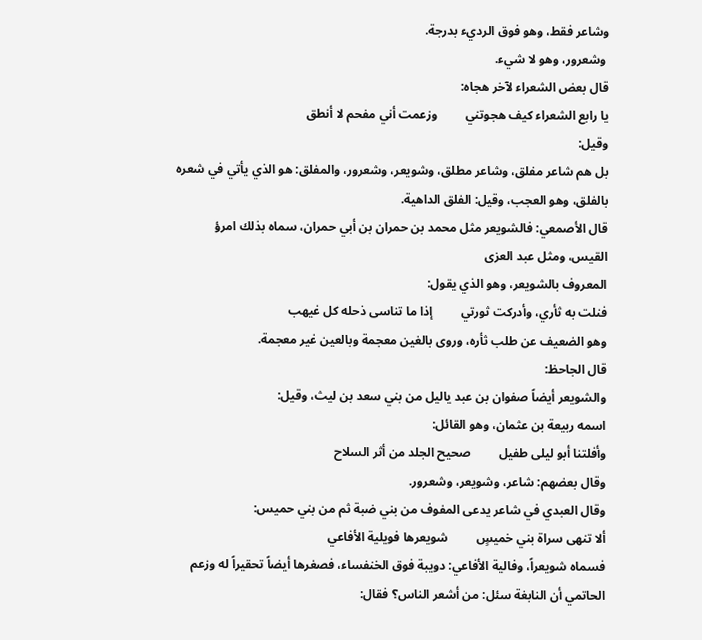وشاعر فقط، وهو فوق الرديء بدرجة.
 وشعرور، وهو لا شيء.
قال بعض الشعراء لآخر هجاه:
يا رابع الشعراء كيف هجوتني         وزعمت أني مفحم لا أنطق
وقيل:
بل هم شاعر مفلق، وشاعر مطلق، وشويعر، وشعرور، والمفلق: هو الذي يأتي في شعره
بالفلق، وهو العجب، وقيل: الفلق الداهية.
قال الأصمعي: فالشويعر مثل محمد بن حمران بن أبي حمران، سماه بذلك امرؤ القيس، ومثل عبد العزى
المعروف بالشويعر، وهو الذي يقول:
فنلت به ثأري، وأدركت ثورتي         إذا ما تناسى ذحله كل غيهب
وهو الضعيف عن طلب ثأره، وروى بالغين معجمة وبالعين غير معجمة.
قال الجاحظ:
والشويعر أيضاً صفوان بن عبد ياليل من بني سعد بن ليث، وقيل:
اسمه ربيعة بن عثمان، وهو القائل:
وأفلتنا أبو ليلى طفيل         صحيح الجلد من أثر السلاح
وقال بعضهم: شاعر، وشويعر، وشعرور.
وقال العبدي في شاعر يدعى المفوف من بني ضبة ثم من بني حميس:
ألا تنهى سراة بني خميسٍ         شويعرها فويلية الأفاعي
فسماه شويعراً، وفالية الأفاعي: دويبة فوق الخنفساء، فصغرها أيضاً تحقيراً له وزعم
الحاتمي أن النابغة سئل: من أشعر الناس؟ فقال: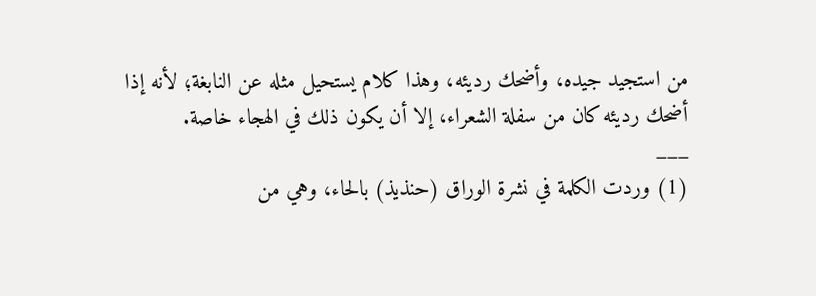من استجيد جيده، وأضحك رديئه، وهذا كلام يستحيل مثله عن النابغة؛ لأنه إذا
أضحك رديئه كان من سفلة الشعراء، إلا أن يكون ذلك في الهجاء خاصة.
___
(1) وردت الكلمة في نشرة الوراق (حنذيذ) بالحاء، وهي من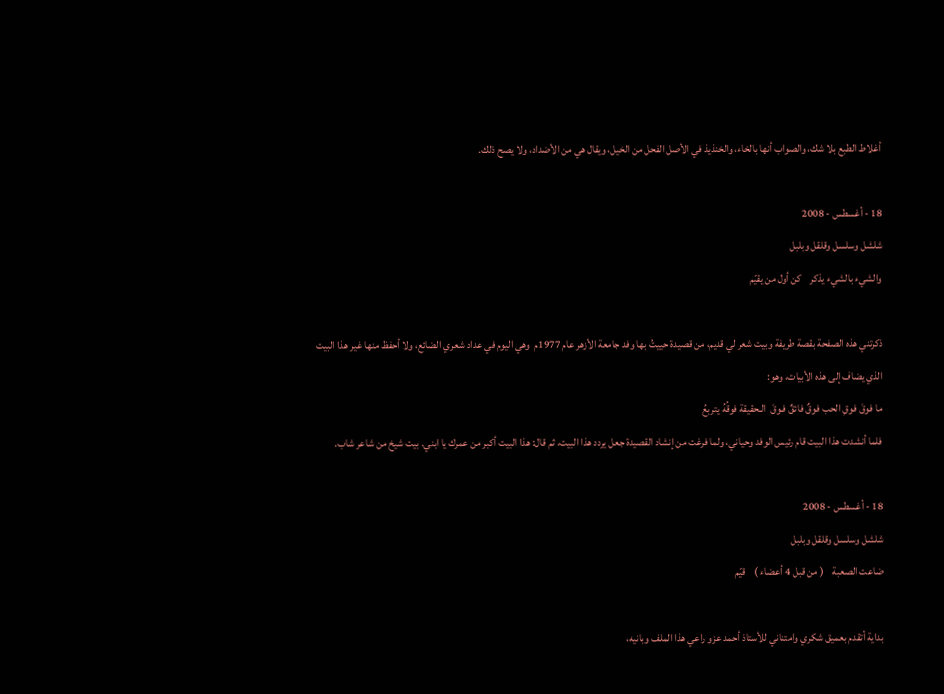أغلاط الطبع بلا شك، والصواب أنها بالخاء، والخنذيذ في الأصل الفحل من الخيل، ويقال هي من الأضداد، ولا يصح ذلك.

18 - أغسطس - 2008
شلشل وسلسل وقلقل وبلبل
والشيء بالشيء يذكر    كن أول من يقيّم

ذكرتني هذه الصفحة بقصة طريفة وبيت شعر لي قديم، من قصيدة حييتُ بها وفد جامعة الأزهر عام 1977م  وهي اليوم في عداد شعري الضائع، ولا أحفظ منها غير هذا البيت الذي يضاف إلى هذه الأبيات، وهو:
ما فوقَ فوقِ الحب فوقٌ فائقٌ فـوقَ  الـحقيقة فوقُهُ يتربعُ
فلما أنشدت هذا البيت قام رئيس الوفد وحياني، ولما فرغت من إنشاد القصيدة جعل يردد هذا البيت، ثم قال: هذا البيت أكبر من عمرك يا ابني. بيت شيخ من شاعر شاب.

18 - أغسطس - 2008
شلشل وسلسل وقلقل وبلبل
ضاعت الصعبة    ( من قبل 4 أعضاء )    قيّم

بداية أتقدم بعميق شكري وامتناني للأستاذ أحمد عزو راعي هذا الملف وبانيه،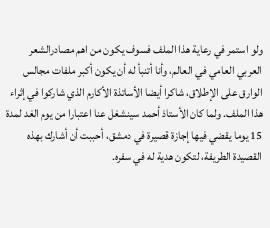ولو استمر في رعاية هذا الملف فسوف يكون من اهم مصادرالشعر العربي العامي في العالم، وأنا أتنبأ له أن يكون أكبر ملفات مجالس الوارق على الإطلاق، شاكرا أيضا الأساتذة الأكارم الذي شاركوا في إثراء هذا الملف. ولما كان الأستاذ أحمد سينشغل عنا اعتبارا من يوم الغد لمدة 15 يوما يقضي فيها إجازة قصيرة في دمشق، أحببت أن أشارك بهذه القصيدة الطريفة، لتكون هدية له في سفره.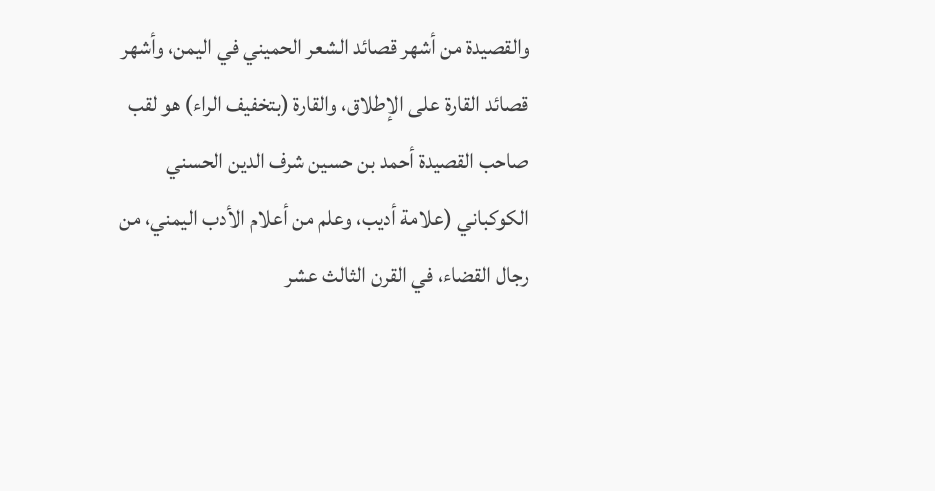والقصيدة من أشهر قصائد الشعر الحميني في اليمن، وأشهر قصائد القارة على الإطلاق، والقارة (بتخفيف الراء) هو لقب صاحب القصيدة أحمد بن حسين شرف الدين الحسني الكوكباني (علامة أديب، وعلم من أعلام الأدب اليمني، من رجال القضاء، في القرن الثالث عشر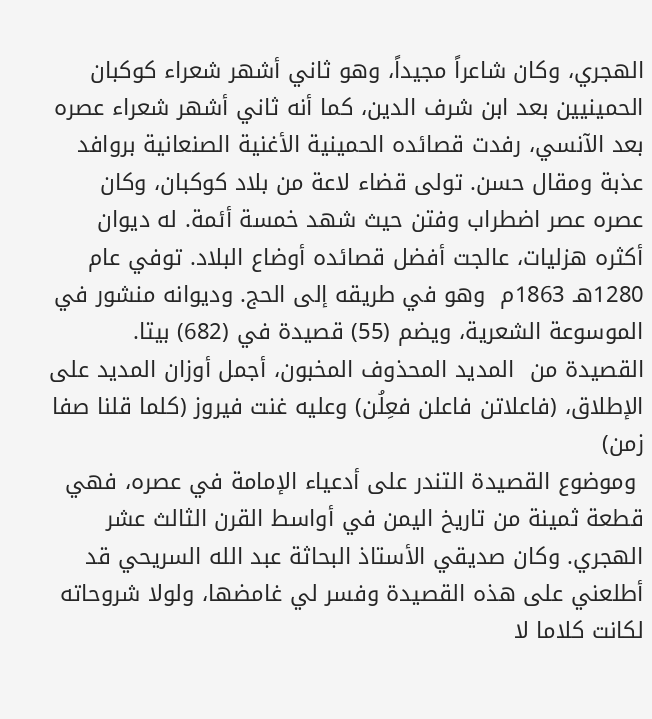الهجري، وكان شاعراً مجيداً، وهو ثاني أشهر شعراء كوكبان الحمينيين بعد ابن شرف الدين، كما أنه ثاني أشهر شعراء عصره بعد الآنسي، رفدت قصائده الحمينية الأغنية الصنعانية بروافد عذبة ومقال حسن. تولى قضاء لاعة من بلاد كوكبان، وكان عصره عصر اضطراب وفتن حيث شهد خمسة أئمة. له ديوان أكثره هزليات، عالجت أفضل قصائده أوضاع البلاد. توفي عام 1280هـ 1863م  وهو في طريقه إلى الحج. وديوانه منشور في الموسوعة الشعرية، ويضم (55) قصيدة في (682) بيتا.
القصيدة من  المديد المحذوف المخبون، أجمل أوزان المديد على الإطلاق، (فاعلاتن فاعلن فعِلُن) وعليه غنت فيروز (كلما قلنا صفا زمن)
 وموضوع القصيدة التندر على أدعياء الإمامة في عصره، فهي قطعة ثمينة من تاريخ اليمن في أواسط القرن الثالث عشر الهجري. وكان صديقي الأستاذ البحاثة عبد الله السريحي قد أطلعني على هذه القصيدة وفسر لي غامضها، ولولا شروحاته لكانت كلاما لا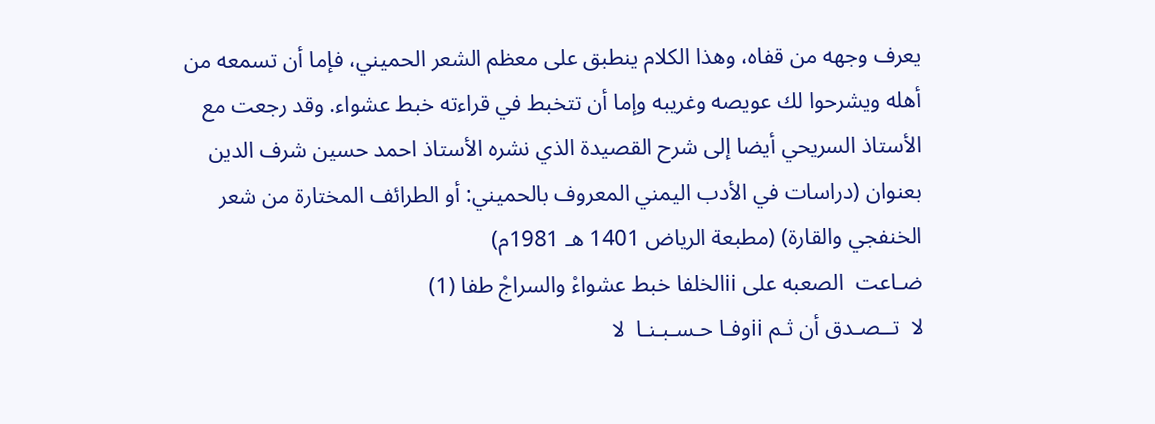يعرف وجهه من قفاه، وهذا الكلام ينطبق على معظم الشعر الحميني، فإما أن تسمعه من أهله ويشرحوا لك عويصه وغريبه وإما أن تتخبط في قراءته خبط عشواء. وقد رجعت مع الأستاذ السريحي أيضا إلى شرح القصيدة الذي نشره الأستاذ احمد حسين شرف الدين بعنوان (دراسات في الأدب اليمني المعروف بالحميني: أو الطرائف المختارة من شعر الخنفجي والقارة) (مطبعة الرياض 1401 هـ 1981م)
ضـاعت  الصعبه على iiالخلفا خبط عشواءْ والسراجْ طفا (1)
لا  تــصـدق أن ثـم iiوفـا حـسـبـنـا  لا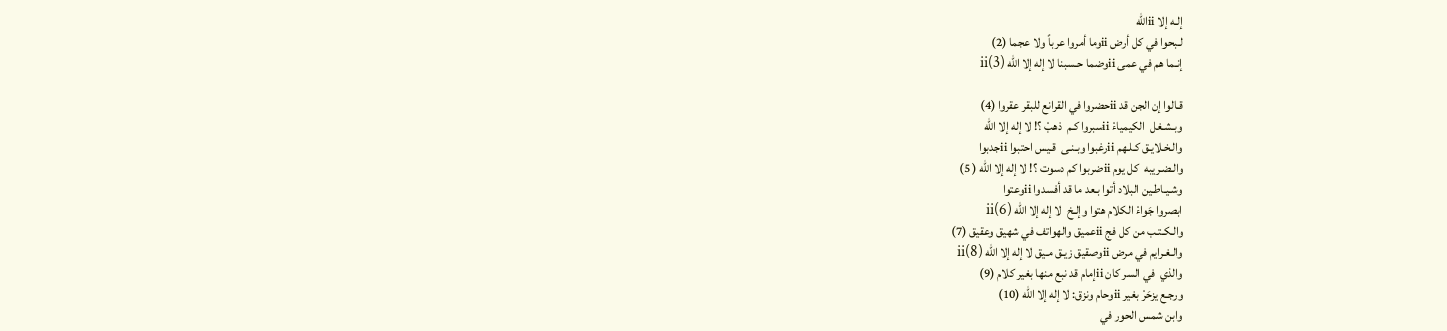إلـه إلا iiالله
لـبحوا في كل أرض iiوما أمروا عرباً ولا عجما (2)
إنـما هم في عمى iiوضما حـسبنا لا إله إلا الله ii(3)

قـالوا إن الجن قد iiحضروا في القرانع للبقر عقروا (4)
وبـشـغل  الكيمياءْ iiسبروا كـم  ذهبْ ؟! لا إله إلا الله
والـخـلايـق كـلـهم iiرغبوا وبـنـى  قـيس احتبوا iiجدبوا
والـضـريبه  كل يوم iiضربوا كم دسوت ؟! لا إله إلا الله ( 5)
وشـيـاطـين البلاد أتوا بـعد ما قد أفسدوا iiوعتوا
ابصروا جَواءْ الكلام هتوا وإلـخ  لا إله إلا الله ii(6)
والـكـتـب من كل فج iiعميق والهواتف في شهيق وعقيق (7)
والـغـرايم في مرض iiوصقيق زيـق مـيق لا إله إلا الله ii(8)
والذي  في السر كان iiإمام قد نبع منها بغير كلام (9)
ورجـع يزحَرْ بغير iiوحام ونزق: لا إله إلا الله (10)
وابن شمس الحور في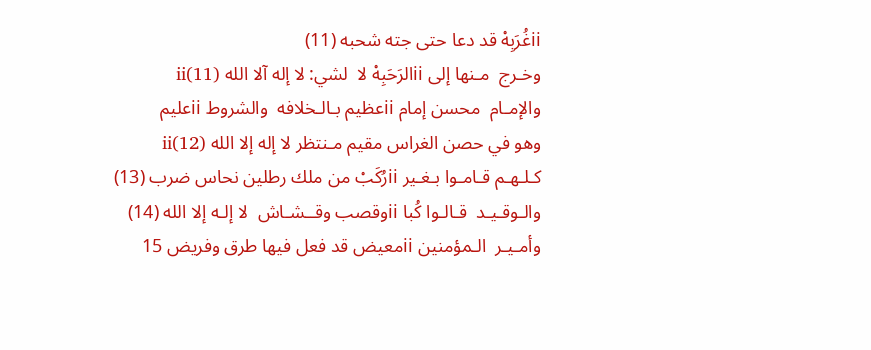iiغُرَبِهْ قد دعا حتى جته شحبه (11)
وخـرج  مـنها إلى iiالرَحَبِهْ لا  لشي: لا إله آلا الله ii(11)
والإمـام  محسن إمام iiعظيم بـالـخلافه  والشروط iiعليم
وهو في حصن الغراس مقيم مـنتظر لا إله إلا الله ii(12)
كـلـهـم قـامـوا بـغـير iiرُكَبْ من ملك رطلين نحاس ضرب (13)
والـوقـيـد  قـالـوا كُبا iiوقصب وقــشـاش  لا إلـه إلا الله (14)
وأمـيـر  الـمؤمنين iiمعيض قد فعل فيها طرق وفريض 15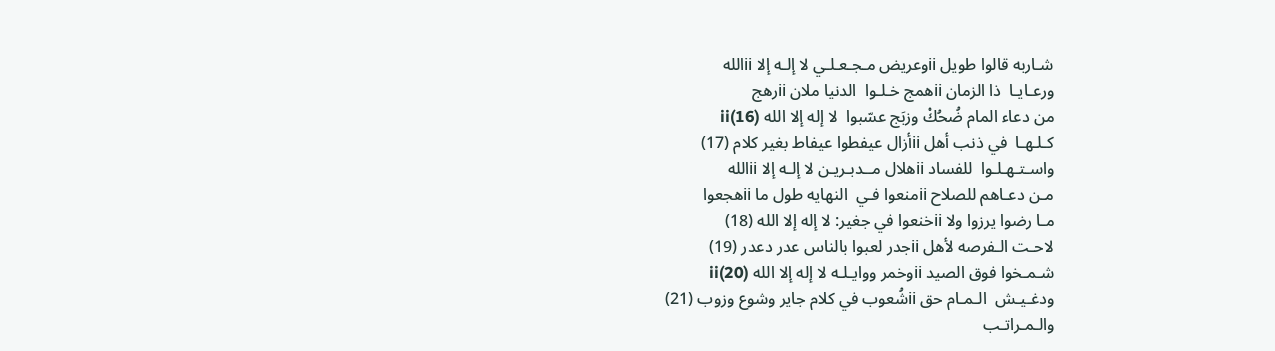شـاربه قالوا طويل iiوعريض مـجـعـلـي لا إلـه إلا iiالله
ورعـايـا  ذا الزمان iiهمج خـلـوا  الدنيا ملان iiرهج
من دعاء المام ضُحُكْ وزبَج عسّبوا  لا إله إلا الله ii(16)
كـلـهـا  في ذنب أهل iiأزال عيفطوا عيفاط بغير كلام (17)
واسـتـهـلـوا  للفساد iiهلال مــدبـريـن لا إلـه إلا iiالله
مـن دعـاهم للصلاح iiمنعوا فـي  النهايه طول ما iiهجعوا
مـا رضوا يرزوا ولا iiخنعوا في جغير: لا إله إلا الله (18)
لاحـت الـفرصه لأهل iiجدر لعبوا بالناس عدر دعدر (19)
شـمـخوا فوق الصيد iiوخمر ووايـلـه لا إله إلا الله ii(20)
ودغـيـش  الـمـام حق iiشُعوب في كلام جاير وشوع وزوب (21)
والـمـراتـب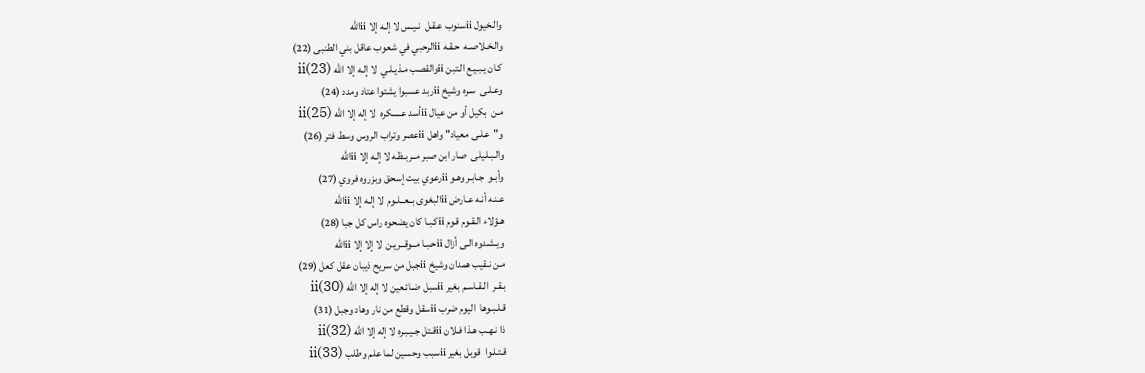والـخيول iiسنوب عـقـل  نـيـس لا إلـه إلا iiالله
والـخـلاصـه  حـقـه iiالرحبي في شعوب عاقل بني الطنبى (22)
كـان يـبـيـع الـتبن iiوالقصب مـذيـلـي  لا إلـه إلا الله ii(23)
وعـلـى  سـره وشيخ iiربد عسبوا يشتوا عتاد ومدد (24)
مـن  بكيل أو من عيال iiأسد عـسكره  لا إله إلا الله ii(25)
و"عـلـى معياد" واهل iiعصر وتراب الروس وسط فتر (26)
والـبـلـيلى  صار ابن صبر مــربـظـه لا إلـه إلا iiالله
وأبـو  جـابـر وهـو iiرعوي بيت إسحق وبزروه فروي (27)
عـنـه أنـه عـارض iiالبغوى بــعــلـوم  لا إلـه إلا iiالله
هـؤلاء الـقـوم قـوم iiكـبـا كان يضحوه راس كل جبا (28)
ويـشـدوه الـى أزال iiحـبـا مــوقــريـن  لا إلا إلا iiالله
مـن نـقيب همدان وشيخ iiجبل من سريح ذيبان عقل كعل (29)
بـقـر  الـقـاسـم بغير iiسبل ضـائـعين لا إله إلا الله ii(30)
قـلـبـوها  اليوم ضرب iiسقل وقطع من نار وهاد وجبل (31)
ذا نـهـب هـذا فـلان iiقـتل جـيـبـره لا إله إلا الله ii(32)
قـتـلـوا  قوبل بغير iiسبب وحسين لما علم وطلب ii(33)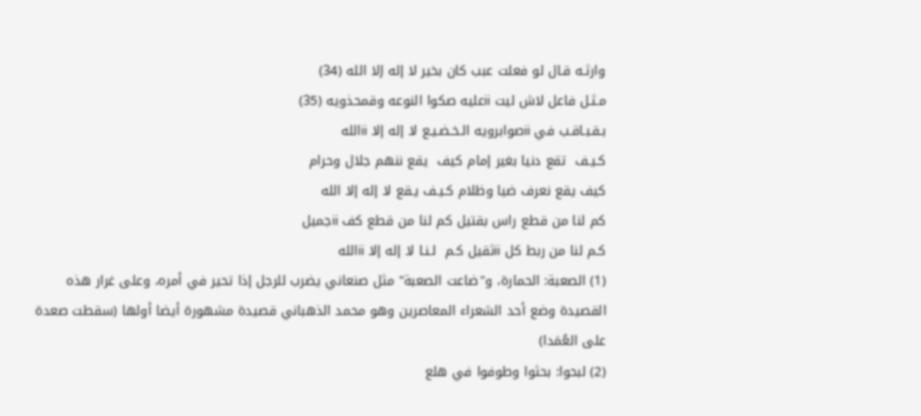وارثـه قـال لو فعلت عبب كان بخير لا إله إلا الله (34)
مـثـل فاعل لاش ليت iiعليه صكوا النوعه وقمحذويه (35)
بـقـبـاقـب في iiصوابرويه الـخـضـيـع لا إله إلا iiالله
كـيـف  تقع دنيا بغير إمام كيف  يقع ننهم جلال وحرام
كيف يقع نعرف ضيا وظلام كـيـف يـقع لا إله إلا الله
كم لنا من قطع راس بقتيل كم لنا من قطع كف iiجميل
كـم لنا من ربط كل iiثقيل كـم  لـنـا لا إله إلا iiالله
(1) الصعبة: الحمارة، و"ضاعت الصعبة" مثل صنعاني يضرب للرجل إذا تحير في أمره، وعلى غرار هذه القصيدة وضع أحد الشعراء المعاصرين وهو محمد الذهباني قصيدة مشهورة أيضا أولها (سقطت صعدة على العُمَدا)
(2) لبحوا: بحثوا وطوفوا في هلع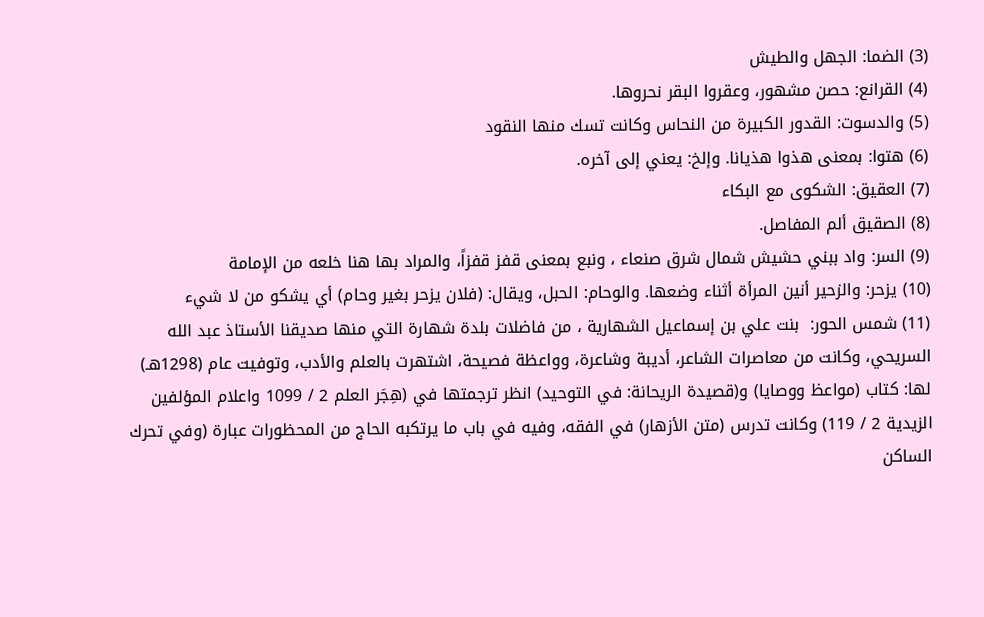(3) الضما: الجهل والطيش
(4) القرانع: حصن مشهور، وعقروا البقر نحروها.
(5) والدسوت: القدور الكبيرة من النحاس وكانت تسك منها النقود
(6) هتوا: بمعنى هذوا هذيانا. وإلخ: يعني إلى آخره.
(7) العقيق: الشكوى مع البكاء
(8) الصقيق ألم المفاصل.
(9) السر: واد ببني حشيش شمال شرق صنعاء ، ونبع بمعنى قفز قفزاً، والمراد بها هنا خلعه من الإمامة
(10) يزحر: والزحير أنين المرأة أثناء وضعها. والوحام: الحبل، ويقال: (فلان يزحر بغير وحام) أي يشكو من لا شيء
(11) شمس الحور:  بنت علي بن إسماعيل الشهارية ، من فاضلات بلدة شهارة التي منها صديقنا الأستاذ عبد الله السريحي، وكانت من معاصرات الشاعر، أديبة وشاعرة، وواعظة فصيحة، اشتهرت بالعلم والأدب، وتوفيت عام (1298هـ) لها: كتاب (مواعظ ووصايا) و(قصيدة الريحانة: في التوحيد) انظر ترجمتها في (هِجَر العلم 2 / 1099 واعلام المؤلفين الزيدية 2 / 119) وكانت تدرس (متن الأزهار) في الفقه، وفيه في باب ما يرتكبه الحاج من المحظورات عبارة (وفي تحرك الساكن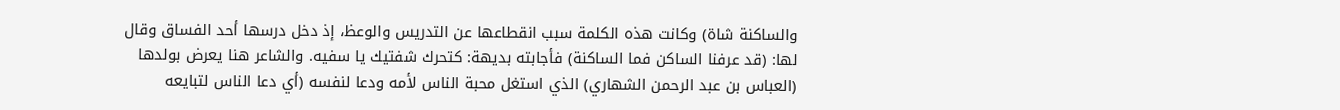والساكنة شاة) وكانت هذه الكلمة سبب انقطاعها عن التدريس والوعظ، إذ دخل درسها أحد الفساق وقال لها: (قد عرفنا الساكن فما الساكنة) فأجابته بديهة: كتحرك شفتيك يا سفيه. والشاعر هنا يعرض بولدها (العباس بن عبد الرحمن الشهاري) الذي استغل محبة الناس لأمه ودعا لنفسه (أي دعا الناس لتبايعه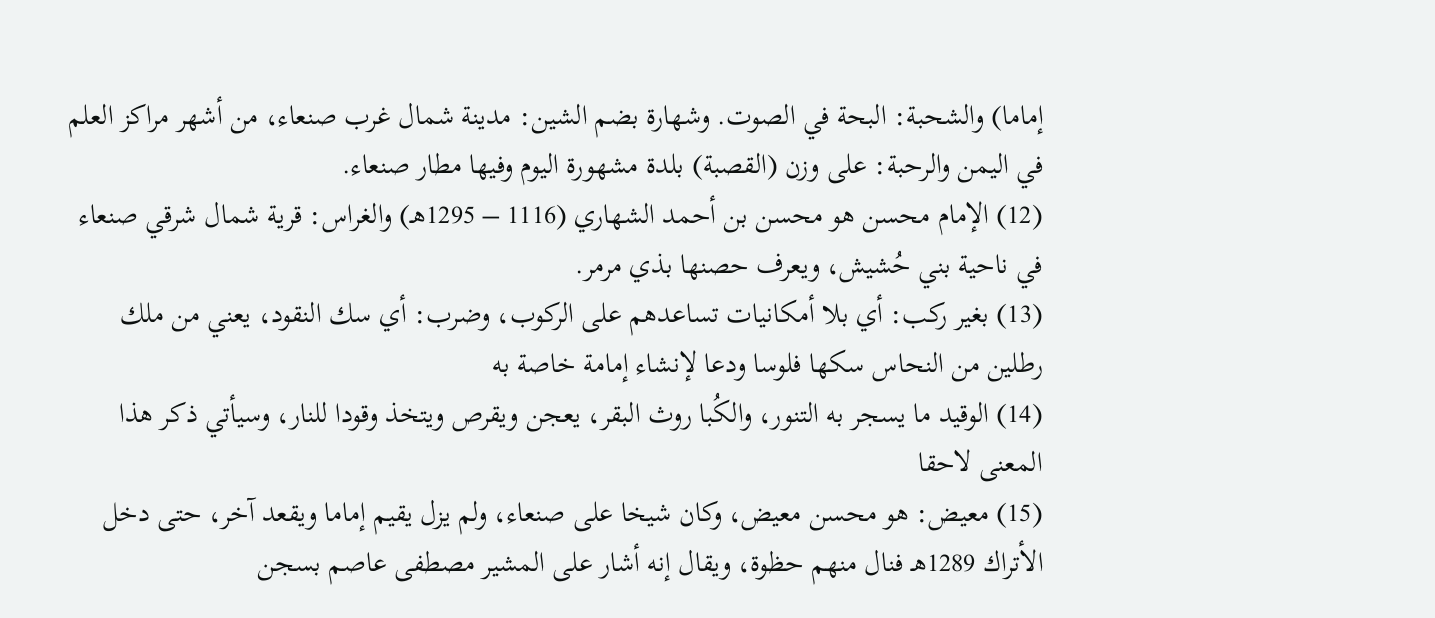إماما) والشحبة: البحة في الصوت. وشهارة بضم الشين: مدينة شمال غرب صنعاء، من أشهر مراكز العلم في اليمن والرحبة: على وزن (القصبة) بلدة مشهورة اليوم وفيها مطار صنعاء.
(12) الإمام محسن هو محسن بن أحمد الشهاري (1116 – 1295هـ) والغراس: قرية شمال شرقي صنعاء في ناحية بني حُشيش، ويعرف حصنها بذي مرمر.
(13) بغير ركب: أي بلا أمكانيات تساعدهم على الركوب، وضرب: أي سك النقود، يعني من ملك رطلين من النحاس سكها فلوسا ودعا لإنشاء إمامة خاصة به
(14) الوقيد ما يسجر به التنور، والكُبا روث البقر، يعجن ويقرص ويتخذ وقودا للنار، وسيأتي ذكر هذا المعنى لاحقا
(15) معيض: هو محسن معيض، وكان شيخا على صنعاء، ولم يزل يقيم إماما ويقعد آخر، حتى دخل الأتراك 1289هـ فنال منهم حظوة، ويقال إنه أشار على المشير مصطفى عاصم بسجن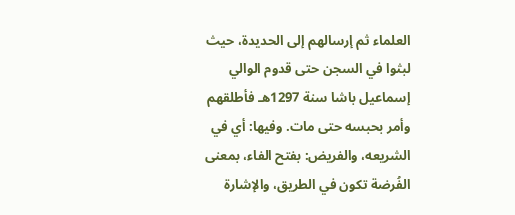العلماء ثم إرسالهم إلى الحديدة، حيث لبثوا في السجن حتى قدوم الوالي إسماعيل باشا سنة 1297هـ فأطلقهم وأمر بحبسه حتى مات. وفيها: أي في الشريعه، والفريض: بفتح الفاء، بمعنى الفُرضة تكون في الطريق، والإشارة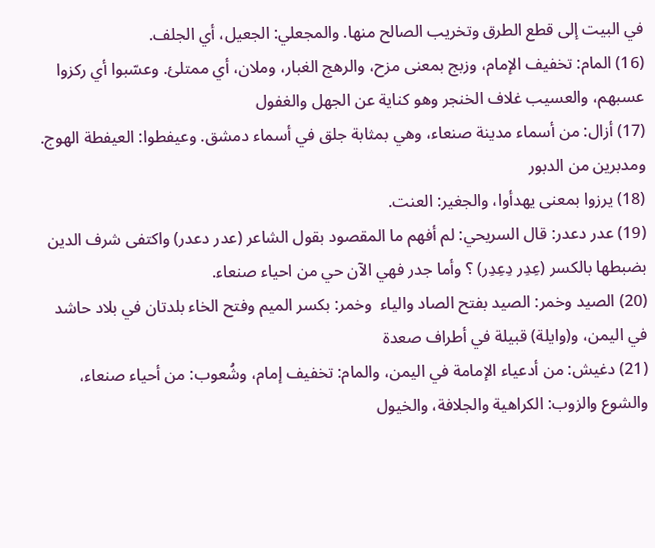في البيت إلى قطع الطرق وتخريب الصالح منها. والمجعلي: الجعيل، أي الجلف.
(16) المام: تخفيف الإمام، وزبج بمعنى مزح، والرهج الغبار، وملان، أي ممتلئ. وعسّبوا أي ركزوا عسبهم، والعسيب غلاف الخنجر وهو كناية عن الجهل والغفول
(17) أزال: من أسماء مدينة صنعاء، وهي بمثابة جلق في أسماء دمشق. وعيفطوا: العيفطة الهوج. ومدبرين من الدبور
(18) يرزوا بمعنى يهدأوا، والجغير: العنت.
(19) عدر دعدر: قال السريحي: لم أفهم ما المقصود بقول الشاعر (عدر دعدر) واكتفى شرف الدين بضبطها بالكسر (عِدِر دِعِدِر) ؟ وأما جدر فهي الآن حي من احياء صنعاء.
(20) الصيد وخمر: الصيد بفتح الصاد والياء  وخمر: بكسر الميم وفتح الخاء بلدتان في بلاد حاشد في اليمن، و(وايلة) قبيلة في أطراف صعدة
(21) دغيش: من أدعياء الإمامة في اليمن، والمام: تخفيف إمام، وشُعوب: من أحياء صنعاء، والشوع والزوب: الكراهية والجلافة، والخيول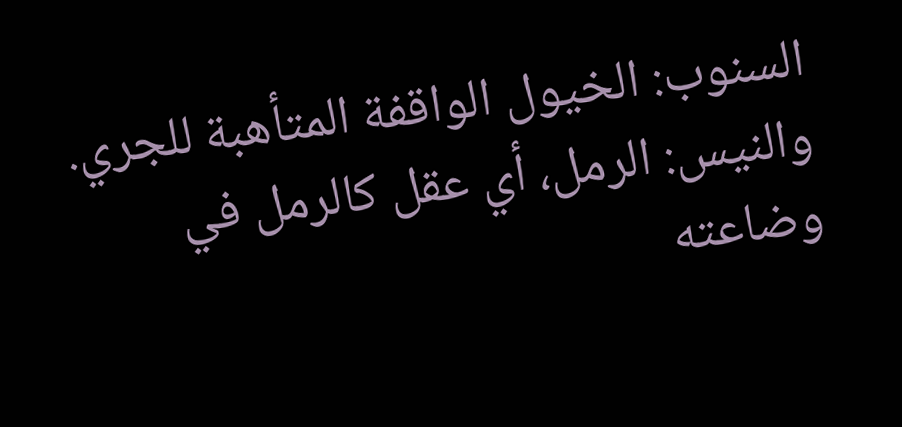السنوب: الخيول الواقفة المتأهبة للجري. والنيس: الرمل، أي عقل كالرمل في وضاعته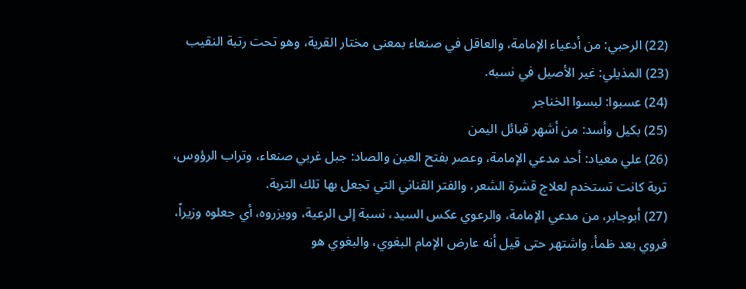(22) الرحبي: من أدعياء الإمامة، والعاقل في صنعاء بمعنى مختار القرية، وهو تحت رتبة النقيب
(23) المذيلي: غير الأصيل في نسبه.
(24) عسبوا: لبسوا الخناجر
(25) بكيل وأسد: من أشهر قبائل اليمن
(26) علي معياد: أحد مدعي الإمامة، وعصر بفتح العين والصاد: جبل غربي صنعاء، وتراب الرؤوس، تربة كانت تستخدم لعلاج قشرة الشعر، والفتر القناني التي تجعل بها تلك التربة.
(27) أبوجابر، من مدعي الإمامة، والرعوي عكس السيد، نسبة إلى الرعية، وويزروه، أي جعلوه وزيراً، فروي بعد ظمأ، واشتهر حتى قيل أنه عارض الإمام البغوي، والبغوي هو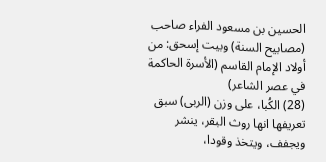الحسين بن مسعود الفراء صاحب (مصابيح السنة) وبيت إسحق: من أولاد الإمام القاسم (الأسرة الحاكمة في عصر الشاعر)
(28) الكُبا، على وزن (الربى) سبق تعريفها انها روث البقر، ينشر ويجفف، ويتخذ وقودا،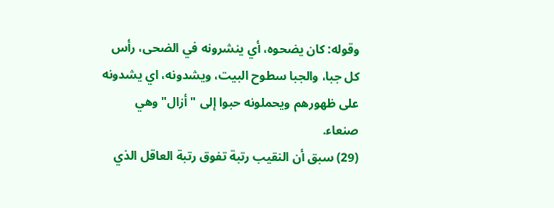وقوله: كان يضحوه، أي ينشرونه في الضحى، رأس كل جبا، والجبا سطوح البيت، ويشدونه، اي يشدونه على ظهورهم ويحملونه حبوا إلى "أزال" وهي صنعاء.
(29) سبق أن النقيب رتبة تفوق رتبة العاقل الذي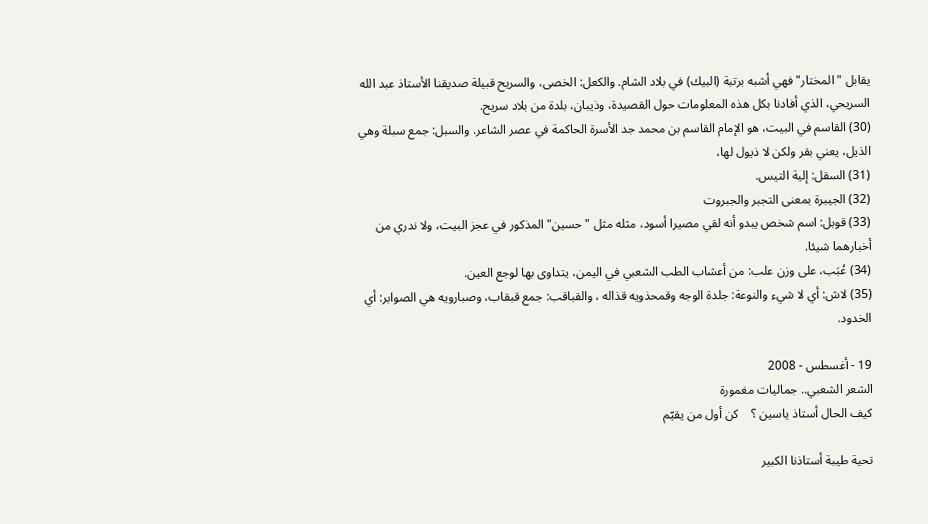يقابل "المختار" فهي أشبه برتبة (البيك) في بلاد الشام. والكعل: الخصى، والسريح قبيلة صديقنا الأستاذ عبد الله السريحي، الذي أفادنا بكل هذه المعلومات حول القصيدة، وذيبان، بلدة من بلاد سريح.
(30) القاسم في البيت، هو الإمام القاسم بن محمد جد الأسرة الحاكمة في عصر الشاعر. والسبل: جمع سبلة وهي الذيل، يعني بقر ولكن لا ذيول لها،
(31) السقل: إلية التيس.
(32) الجيبرة بمعنى التجبر والجبروت
(33) قوبل: اسم شخص يبدو أنه لقي مصيرا أسود، مثله مثل "حسين" المذكور في عجز البيت، ولا ندري من أخبارهما شيئا.
(34) عُبَب، على وزن علب: من أعشاب الطب الشعبي في اليمن، يتداوى بها لوجع العين.
(35) لاش: أي لا شيء والنوعة: جلدة الوجه وقمحذويه قذاله ، والقباقب: جمع قبقاب، وصبارويه هي الصوابر: أي الخدود.

19 - أغسطس - 2008
الشعر الشعبي.. جماليات مغمورة
كيف الحال أستاذ ياسين ؟    كن أول من يقيّم

تحية طيبة أستاذنا الكبير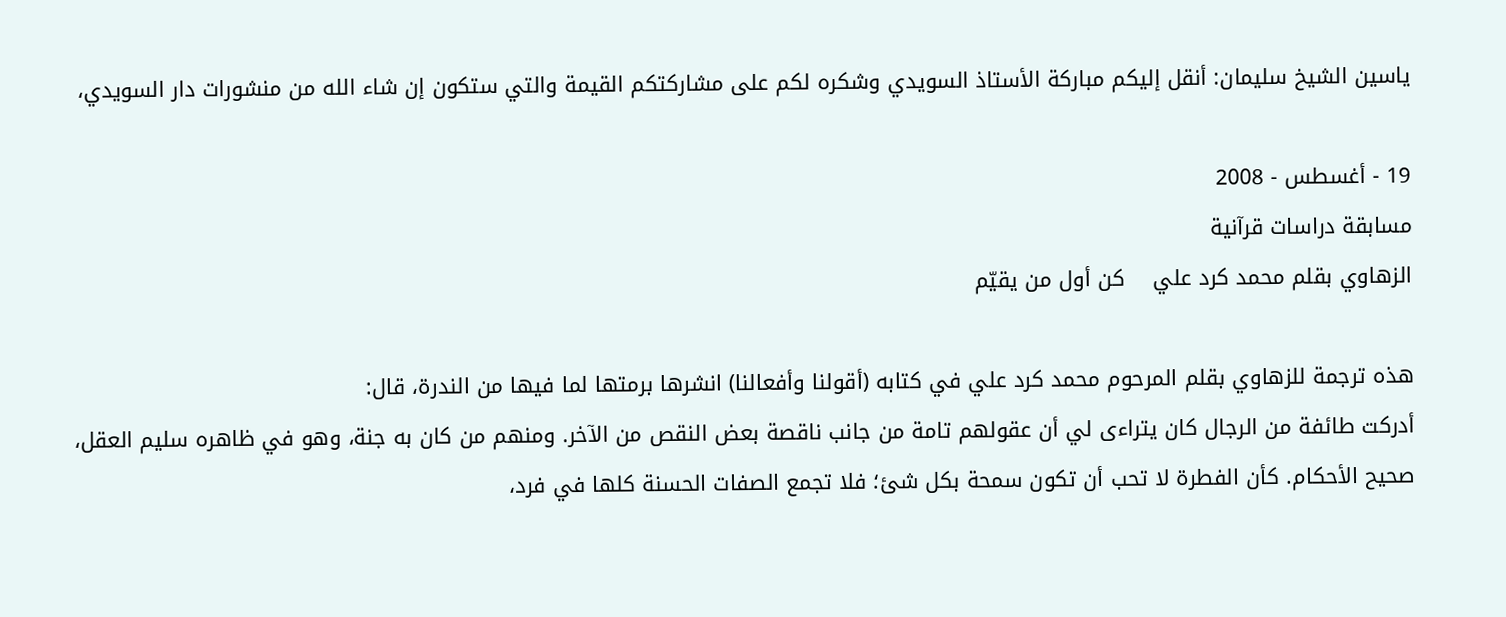ياسين الشيخ سليمان: أنقل إليكم مباركة الأستاذ السويدي وشكره لكم على مشاركتكم القيمة والتي ستكون إن شاء الله من منشورات دار السويدي،

19 - أغسطس - 2008
مسابقة دراسات قرآنية
الزهاوي بقلم محمد كرد علي    كن أول من يقيّم

هذه ترجمة للزهاوي بقلم المرحوم محمد كرد علي في كتابه (أقولنا وأفعالنا) انشرها برمتها لما فيها من الندرة، قال:
أدركت طائفة من الرجال كان يتراءى لي أن عقولهم تامة من جانب ناقصة بعض النقص من الآخر. ومنهم من كان به جنة، وهو في ظاهره سليم العقل، صحيح الأحكام. كأن الفطرة لا تحب أن تكون سمحة بكل شئ؛ فلا تجمع الصفات الحسنة كلها في فرد،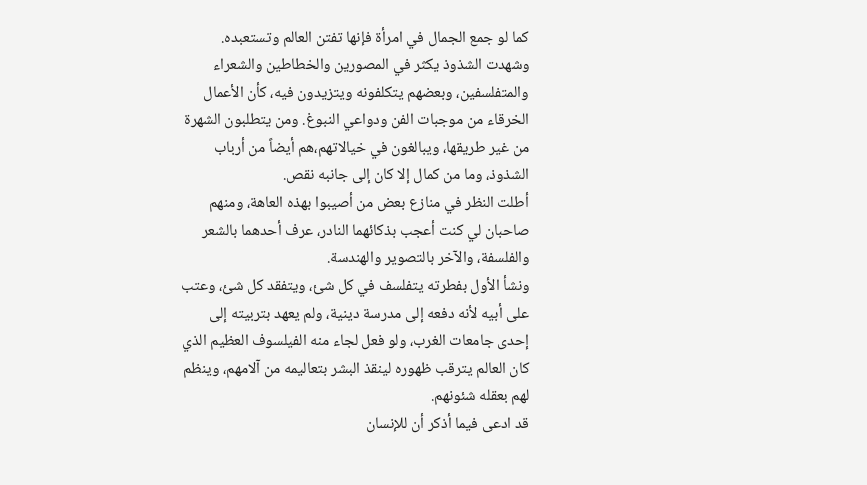كما لو جمع الجمال في امرأة فإنها تفتن العالم وتستعبده. وشهدت الشذوذ يكثر في المصورين والخطاطين والشعراء والمتفلسفين، وبعضهم يتكلفونه ويتزيدون فيه، كأن الأعمال الخرقاء من موجبات الفن ودواعي النبوغ. ومن يتطلبون الشهرة من غير طريقها، ويبالغون في خيالاتهم،هم أيضاً من أرباب الشذوذ، وما من كمال إلا كان إلى جانبه نقص.
أطلت النظر في منازع بعض من أصيبوا بهذه العاهة، ومنهم صاحبان لي كنت أعجب بذكائهما النادر، عرف أحدهما بالشعر والفلسفة، والآخر بالتصوير والهندسة.
ونشأ الأول بفطرته يتفلسف في كل شئ، ويتفقد كل شئ، وعتب على أبيه لأنه دفعه إلى مدرسة دينية، ولم يعهد بتربيته إلى إحدى جامعات الغرب، ولو فعل لجاء منه الفيلسوف العظيم الذي كان العالم يترقب ظهوره لينقذ البشر بتعاليمه من آلامهم، وينظم لهم بعقله شئونهم.
قد ادعى فيما أذكر أن للإنسان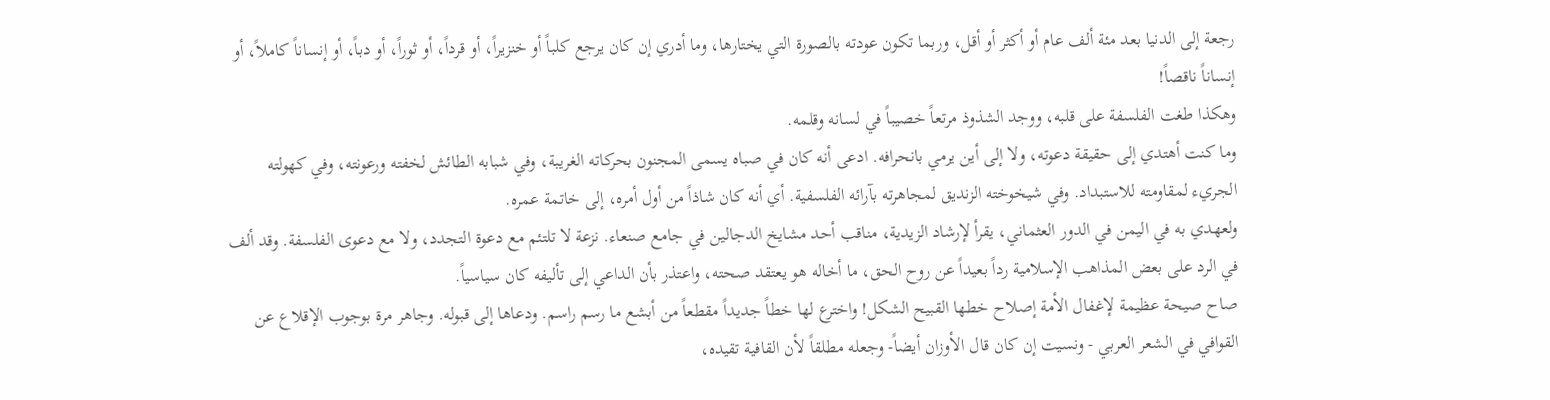رجعة إلى الدنيا بعد مئة ألف عام أو أكثر أو أقل، وربما تكون عودته بالصورة التي يختارها، وما أدري إن كان يرجع كلباً أو خنزيراً، أو قرداً، أو ثوراً، أو دباً، أو إنساناً كاملاً، أو إنساناً ناقصاً!
وهكذا طغت الفلسفة على قلبه، ووجد الشذوذ مرتعاً خصيباً في لسانه وقلمه.
وما كنت أهتدي إلى حقيقة دعوته، ولا إلى أين يرمي بانحرافه. ادعى أنه كان في صباه يسمى المجنون بحركاته الغريبة، وفي شبابه الطائش لخفته ورعونته، وفي كهولته الجريء لمقاومته للاستبداد. وفي شيخوخته الزنديق لمجاهرته بآرائه الفلسفية. أي أنه كان شاذاً من أول أمره، إلى خاتمة عمره.
ولعهدي به في اليمن في الدور العثماني، يقرأ لإرشاد الزيدية، مناقب أحد مشايخ الدجالين في جامع صنعاء. نزعة لا تلتئم مع دعوة التجدد، ولا مع دعوى الفلسفة. وقد ألف في الرد على بعض المذاهب الإسلامية رداً بعيداً عن روح الحق، ما أخاله هو يعتقد صحته، واعتذر بأن الداعي إلى تأليفه كان سياسياً.
صاح صيحة عظيمة لإغفال الأمة إصلاح خطها القبيح الشكل! واخترع لها خطاً جديداً مقطعاً من أبشع ما رسم راسم. ودعاها إلى قبوله. وجاهر مرة بوجوب الإقلاع عن القوافي في الشعر العربي - ونسيت إن كان قال الأوزان أيضاً- وجعله مطلقاً لأن القافية تقيده،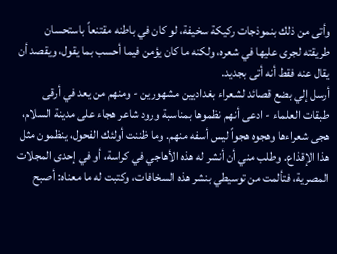وأتى من ذلك بنموذجات ركيكة سخيفة، لو كان في باطنه مقتنعاً باستحسان طريقته لجرى عليها في شعره، ولكنه ما كان يؤمن فيما أحسب بما يقول، ويقصد أن يقال عنه فقط أنه أتى بجديد.
أرسل إلي بضع قصائد لشعراء بغداديين مشهورين - ومنهم من يعد في أرقى طبقات العلماء - ادعى أنهم نظموها بمناسبة ورود شاعر هجاء على مدينة السلام، هجى شعراءها وهجوه هجواً ليس أسفه منهم. وما ظننت أولئك الفحول، ينظمون مثل هذا الإقذاع. وطلب مني أن أنشر له هذه الأهاجي في كراسة، أو في إحدى المجلات المصرية، فتألمت من توسيطي بنشر هذه السخافات، وكتبت له ما معناه: أصبح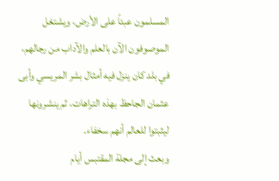المسلمون عبئاً على الأرض، ويشتغل الموصوفون الآن بالعلم والآداب من رجالهم، في بلد كان ينزل فيه أمثال بشر المريسي وأبى عثمان الجاحظ بهذه التراهات، ثم ينشرونها ليثبتوا للعالم أنهم سخفاء.
وبعث إلى مجلة المقتبس أيام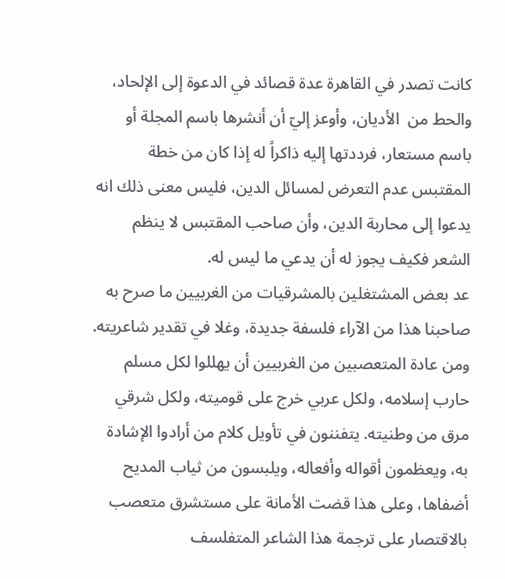كانت تصدر في القاهرة عدة قصائد في الدعوة إلى الإلحاد، والحط من  الأديان، وأوعز إليّ أن أنشرها باسم المجلة أو باسم مستعار، فرددتها إليه ذاكراً له إذا كان من خطة المقتبس عدم التعرض لمسائل الدين، فليس معنى ذلك انه يدعوا إلى محاربة الدين، وأن صاحب المقتبس لا ينظم الشعر فكيف يجوز له أن يدعي ما ليس له.
عد بعض المشتغلين بالمشرقيات من الغربيين ما صرح به صاحبنا هذا من الآراء فلسفة جديدة، وغلا في تقدير شاعريته. ومن عادة المتعصبين من الغربيين أن يهللوا لكل مسلم حارب إسلامه، ولكل عربي خرج على قوميته، ولكل شرقي مرق من وطنيته. يتفننون في تأويل كلام من أرادوا الإشادة به، ويعظمون أقواله وأفعاله، ويلبسون من ثياب المديح أضفاها، وعلى هذا قضت الأمانة على مستشرق متعصب بالاقتصار على ترجمة هذا الشاعر المتفلسف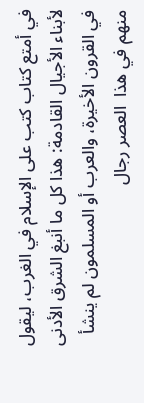في أمتع كتاب كتب على الإسلام في الغرب، ليقول لأبناء الأجيال القادمة: هذا كل ما أنبغ الشرق الأدنى في القرون الأخيرة، والعرب أو المسلمون لم ينشأ منهم في هذا  العصر رجال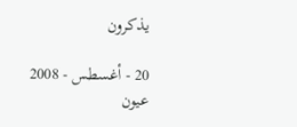يذكرون

20 - أغسطس - 2008
عيون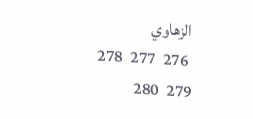الزهاوي
 276  277  278  279  280